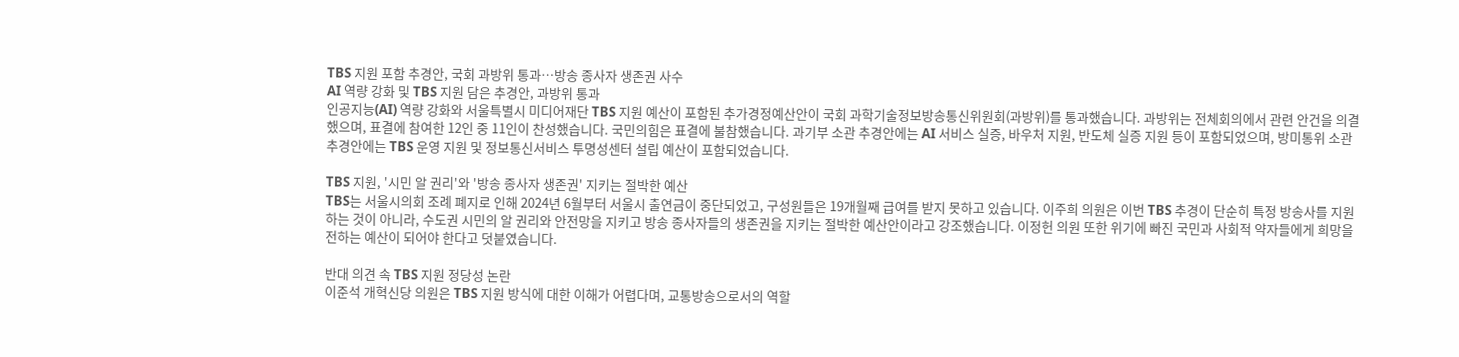TBS 지원 포함 추경안, 국회 과방위 통과…방송 종사자 생존권 사수
AI 역량 강화 및 TBS 지원 담은 추경안, 과방위 통과
인공지능(AI) 역량 강화와 서울특별시 미디어재단 TBS 지원 예산이 포함된 추가경정예산안이 국회 과학기술정보방송통신위원회(과방위)를 통과했습니다. 과방위는 전체회의에서 관련 안건을 의결했으며, 표결에 참여한 12인 중 11인이 찬성했습니다. 국민의힘은 표결에 불참했습니다. 과기부 소관 추경안에는 AI 서비스 실증, 바우처 지원, 반도체 실증 지원 등이 포함되었으며, 방미통위 소관 추경안에는 TBS 운영 지원 및 정보통신서비스 투명성센터 설립 예산이 포함되었습니다.

TBS 지원, '시민 알 권리'와 '방송 종사자 생존권' 지키는 절박한 예산
TBS는 서울시의회 조례 폐지로 인해 2024년 6월부터 서울시 출연금이 중단되었고, 구성원들은 19개월째 급여를 받지 못하고 있습니다. 이주희 의원은 이번 TBS 추경이 단순히 특정 방송사를 지원하는 것이 아니라, 수도권 시민의 알 권리와 안전망을 지키고 방송 종사자들의 생존권을 지키는 절박한 예산안이라고 강조했습니다. 이정헌 의원 또한 위기에 빠진 국민과 사회적 약자들에게 희망을 전하는 예산이 되어야 한다고 덧붙였습니다.

반대 의견 속 TBS 지원 정당성 논란
이준석 개혁신당 의원은 TBS 지원 방식에 대한 이해가 어렵다며, 교통방송으로서의 역할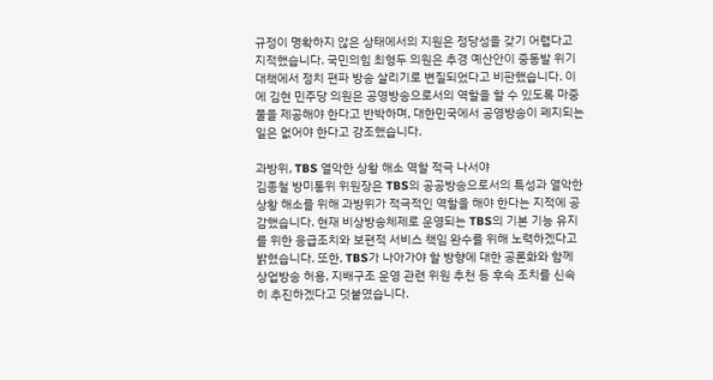규정이 명확하지 않은 상태에서의 지원은 정당성을 갖기 어렵다고 지적했습니다. 국민의힘 최형두 의원은 추경 예산안이 중동발 위기 대책에서 정치 편파 방송 살리기로 변질되었다고 비판했습니다. 이에 김현 민주당 의원은 공영방송으로서의 역할을 할 수 있도록 마중물을 제공해야 한다고 반박하며, 대한민국에서 공영방송이 폐지되는 일은 없어야 한다고 강조했습니다.

과방위, TBS 열악한 상황 해소 역할 적극 나서야
김종철 방미통위 위원장은 TBS의 공공방송으로서의 특성과 열악한 상황 해소를 위해 과방위가 적극적인 역할을 해야 한다는 지적에 공감했습니다. 현재 비상방송체제로 운영되는 TBS의 기본 기능 유지를 위한 응급조치와 보편적 서비스 책임 완수를 위해 노력하겠다고 밝혔습니다. 또한, TBS가 나아가야 할 방향에 대한 공론화와 함께 상업방송 허용, 지배구조 운영 관련 위원 추천 등 후속 조치를 신속히 추진하겠다고 덧붙였습니다.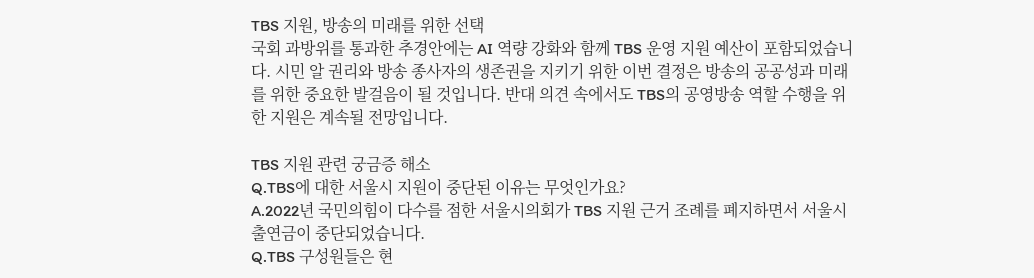TBS 지원, 방송의 미래를 위한 선택
국회 과방위를 통과한 추경안에는 AI 역량 강화와 함께 TBS 운영 지원 예산이 포함되었습니다. 시민 알 권리와 방송 종사자의 생존권을 지키기 위한 이번 결정은 방송의 공공성과 미래를 위한 중요한 발걸음이 될 것입니다. 반대 의견 속에서도 TBS의 공영방송 역할 수행을 위한 지원은 계속될 전망입니다.

TBS 지원 관련 궁금증 해소
Q.TBS에 대한 서울시 지원이 중단된 이유는 무엇인가요?
A.2022년 국민의힘이 다수를 점한 서울시의회가 TBS 지원 근거 조례를 폐지하면서 서울시 출연금이 중단되었습니다.
Q.TBS 구성원들은 현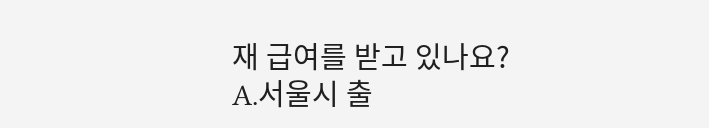재 급여를 받고 있나요?
A.서울시 출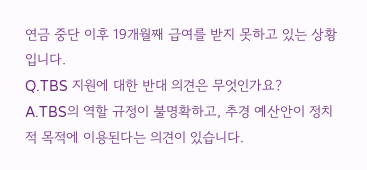연금 중단 이후 19개월째 급여를 받지 못하고 있는 상황입니다.
Q.TBS 지원에 대한 반대 의견은 무엇인가요?
A.TBS의 역할 규정이 불명확하고, 추경 예산안이 정치적 목적에 이용된다는 의견이 있습니다.